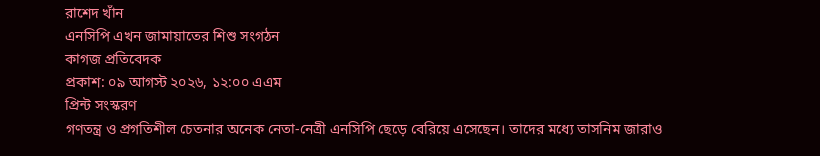রাশেদ খাঁন
এনসিপি এখন জামায়াতের শিশু সংগঠন
কাগজ প্রতিবেদক
প্রকাশ: ০৯ আগস্ট ২০২৬, ১২:০০ এএম
প্রিন্ট সংস্করণ
গণতন্ত্র ও প্রগতিশীল চেতনার অনেক নেতা-নেত্রী এনসিপি ছেড়ে বেরিয়ে এসেছেন। তাদের মধ্যে তাসনিম জারাও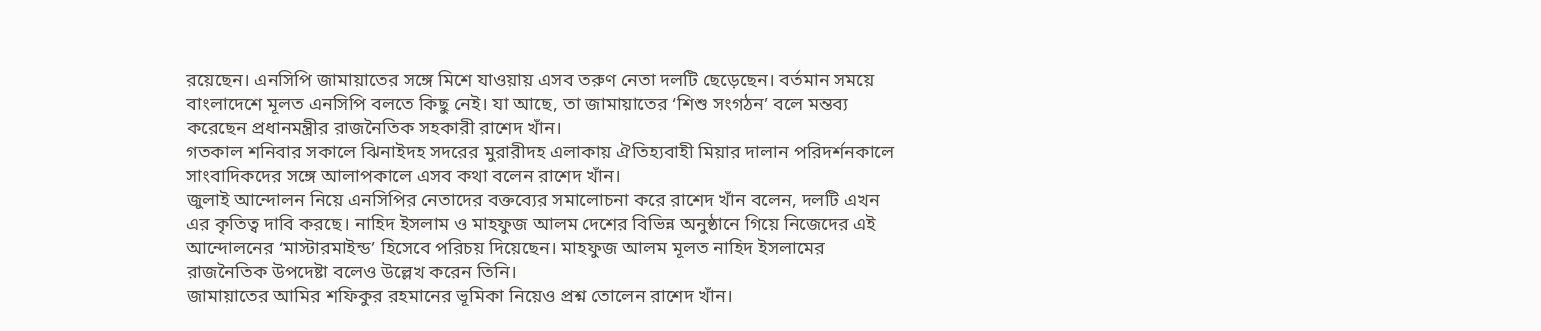রয়েছেন। এনসিপি জামায়াতের সঙ্গে মিশে যাওয়ায় এসব তরুণ নেতা দলটি ছেড়েছেন। বর্তমান সময়ে বাংলাদেশে মূলত এনসিপি বলতে কিছু নেই। যা আছে, তা জামায়াতের ‘শিশু সংগঠন’ বলে মন্তব্য করেছেন প্রধানমন্ত্রীর রাজনৈতিক সহকারী রাশেদ খাঁন।
গতকাল শনিবার সকালে ঝিনাইদহ সদরের মুরারীদহ এলাকায় ঐতিহ্যবাহী মিয়ার দালান পরিদর্শনকালে সাংবাদিকদের সঙ্গে আলাপকালে এসব কথা বলেন রাশেদ খাঁন।
জুলাই আন্দোলন নিয়ে এনসিপির নেতাদের বক্তব্যের সমালোচনা করে রাশেদ খাঁন বলেন, দলটি এখন এর কৃতিত্ব দাবি করছে। নাহিদ ইসলাম ও মাহফুজ আলম দেশের বিভিন্ন অনুষ্ঠানে গিয়ে নিজেদের এই আন্দোলনের ‘মাস্টারমাইন্ড’ হিসেবে পরিচয় দিয়েছেন। মাহফুজ আলম মূলত নাহিদ ইসলামের রাজনৈতিক উপদেষ্টা বলেও উল্লেখ করেন তিনি।
জামায়াতের আমির শফিকুর রহমানের ভূমিকা নিয়েও প্রশ্ন তোলেন রাশেদ খাঁন।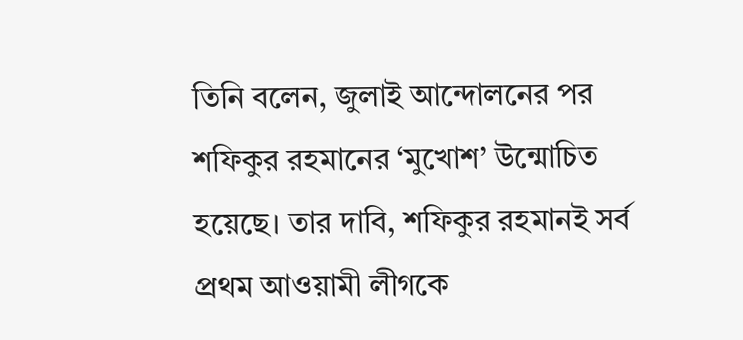তিনি বলেন, জুলাই আন্দোলনের পর শফিকুর রহমানের ‘মুখোশ’ উন্মোচিত হয়েছে। তার দাবি, শফিকুর রহমানই সর্ব প্রথম আওয়ামী লীগকে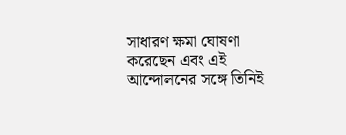সাধারণ ক্ষমা ঘোষণা করেছেন এবং এই আন্দোলনের সঙ্গে তিনিই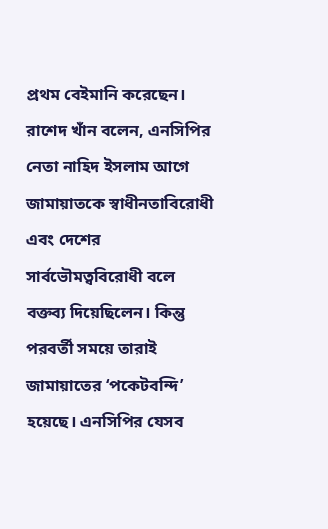প্রথম বেইমানি করেছেন।
রাশেদ খাঁন বলেন, এনসিপির নেতা নাহিদ ইসলাম আগে জামায়াতকে স্বাধীনতাবিরোধী এবং দেশের সার্বভৌমত্ববিরোধী বলে বক্তব্য দিয়েছিলেন। কিন্তু পরবর্তী সময়ে তারাই জামায়াতের ‘পকেটবন্দি’ হয়েছে। এনসিপির যেসব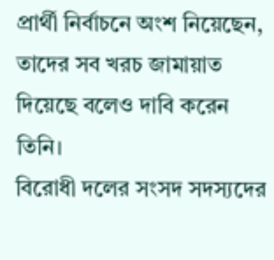প্রার্থী নির্বাচনে অংশ নিয়েছেন, তাদের সব খরচ জামায়াত দিয়েছে বলেও দাবি করেন তিনি।
বিরোধী দলের সংসদ সদস্যদের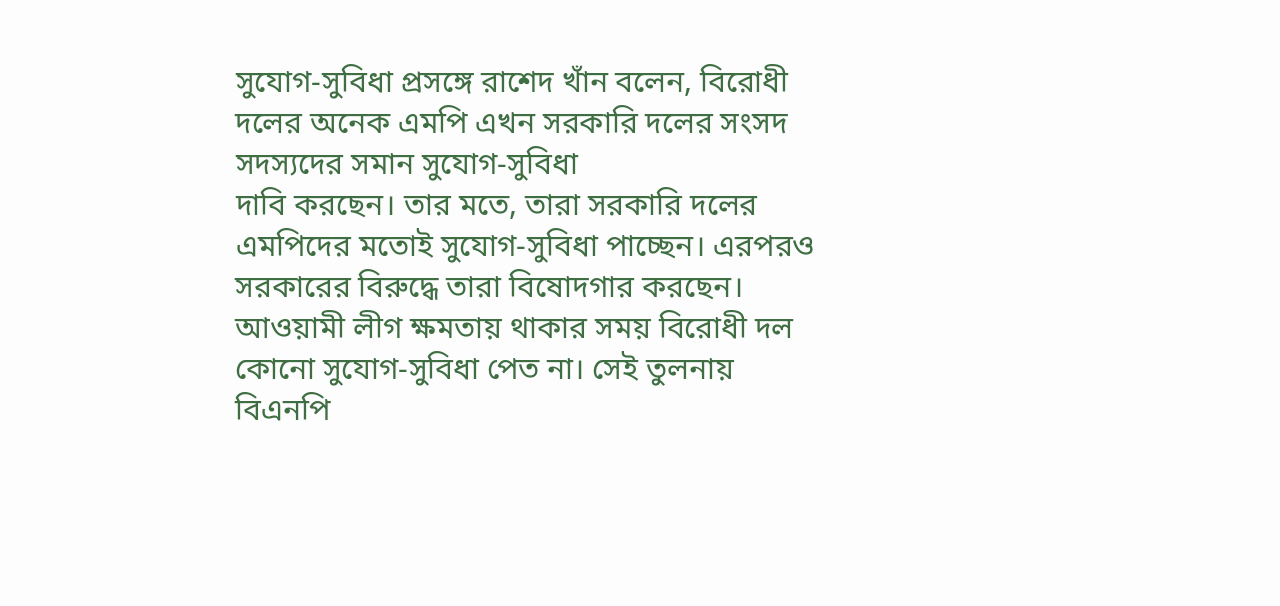সুযোগ-সুবিধা প্রসঙ্গে রাশেদ খাঁন বলেন, বিরোধী দলের অনেক এমপি এখন সরকারি দলের সংসদ সদস্যদের সমান সুযোগ-সুবিধা
দাবি করছেন। তার মতে, তারা সরকারি দলের এমপিদের মতোই সুযোগ-সুবিধা পাচ্ছেন। এরপরও সরকারের বিরুদ্ধে তারা বিষোদগার করছেন। আওয়ামী লীগ ক্ষমতায় থাকার সময় বিরোধী দল কোনো সুযোগ-সুবিধা পেত না। সেই তুলনায় বিএনপি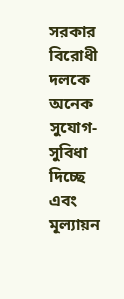সরকার বিরোধী দলকে অনেক সুযোগ-সুবিধা দিচ্ছে এবং মূল্যায়ন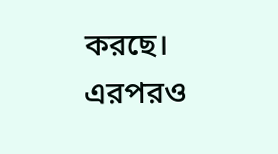করছে। এরপরও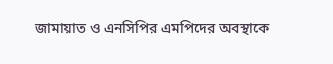জামায়াত ও এনসিপির এমপিদের অবস্থাকে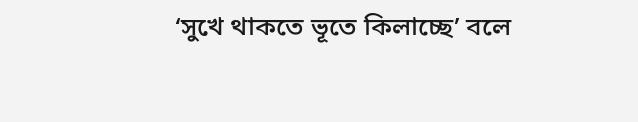‘সুখে থাকতে ভূতে কিলাচ্ছে’ বলে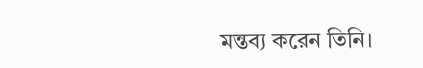মন্তব্য করেন তিনি।